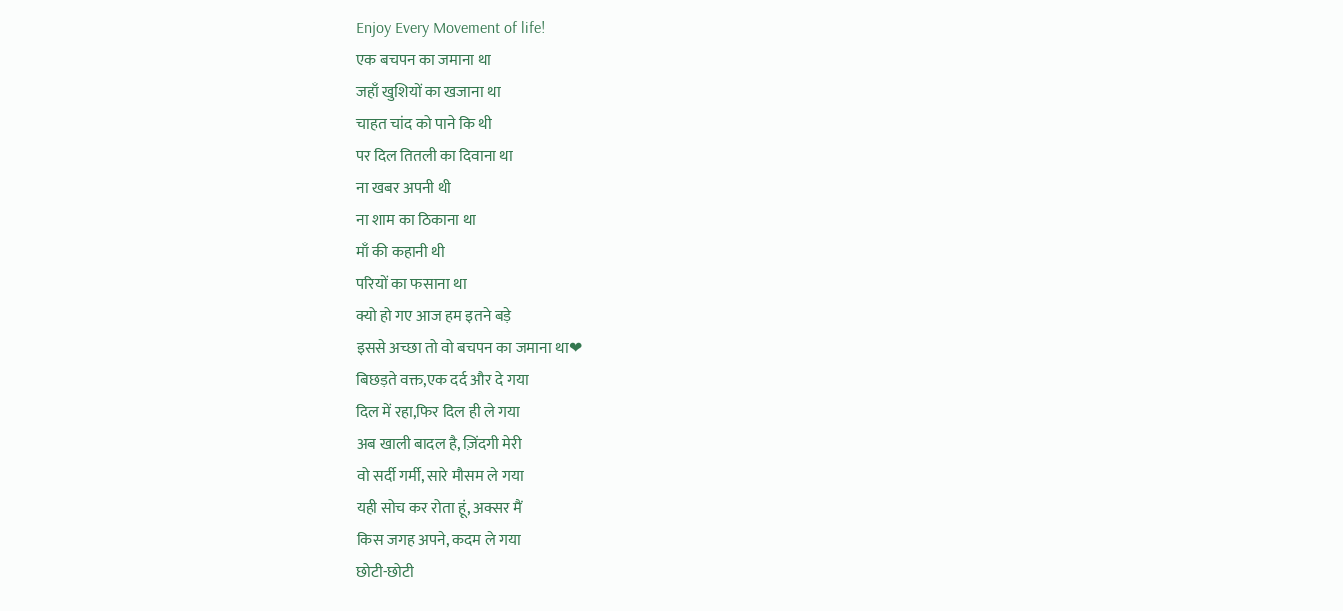Enjoy Every Movement of life!
एक बचपन का जमाना था
जहाँ खुशियों का खजाना था
चाहत चांद को पाने कि थी
पर दिल तितली का दिवाना था
ना खबर अपनी थी
ना शाम का ठिकाना था
माँ की कहानी थी
परियों का फसाना था
क्यो हो गए आज हम इतने बड़े
इससे अच्छा तो वो बचपन का जमाना था❤
बिछड़ते वक्त,एक दर्द और दे गया
दिल में रहा,फिर दिल ही ले गया
अब खाली बादल है, ज़िंदगी मेरी
वो सर्दी गर्मी, सारे मौसम ले गया
यही सोच कर रोता हूं, अक्सर मैं
किस जगह अपने, कदम ले गया
छोटी-छोटी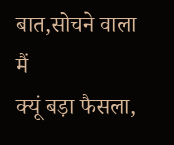बात,सोचने वाला मैं
क्यूं बड़ा फैसला,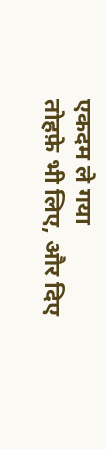एकदम ले गया
तोहफ़े भी लिए, और दिए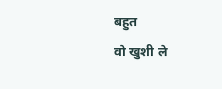बहुत
वो खुशी ले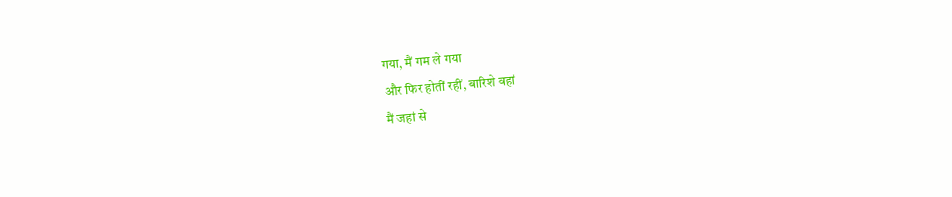गया, मैं गम ले गया
और फिर होतीं रहीं, बारिशे वहां
मैं जहां से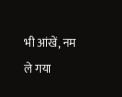भी आंखें, नम ले गया